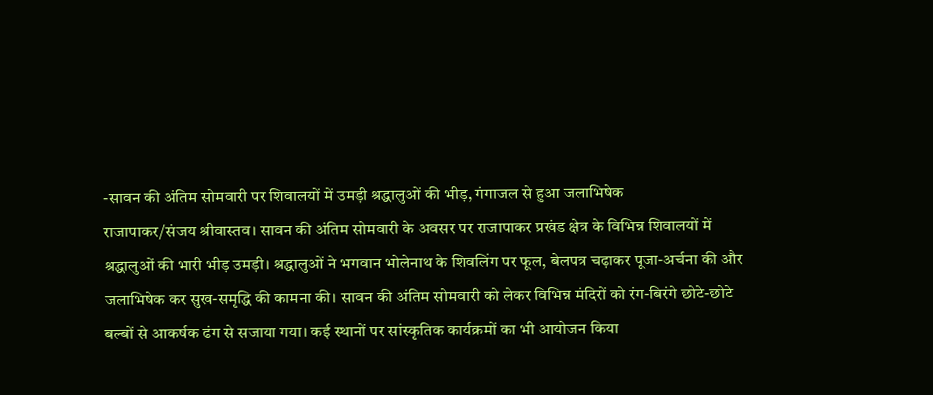-सावन की अंतिम सोमवारी पर शिवालयों में उमड़ी श्रद्धालुओं की भीड़, गंगाजल से हुआ जलाभिषेक
राजापाकर/संजय श्रीवास्तव। सावन की अंतिम सोमवारी के अवसर पर राजापाकर प्रखंड क्षेत्र के विभिन्न शिवालयों में श्रद्धालुओं की भारी भीड़ उमड़ी। श्रद्धालुओं ने भगवान भोलेनाथ के शिवलिंग पर फूल, बेलपत्र चढ़ाकर पूजा-अर्चना की और जलाभिषेक कर सुख-समृद्धि की कामना की। सावन की अंतिम सोमवारी को लेकर विभिन्न मंदिरों को रंग-बिरंगे छोटे-छोटे बल्बों से आकर्षक ढंग से सजाया गया। कई स्थानों पर सांस्कृतिक कार्यक्रमों का भी आयोजन किया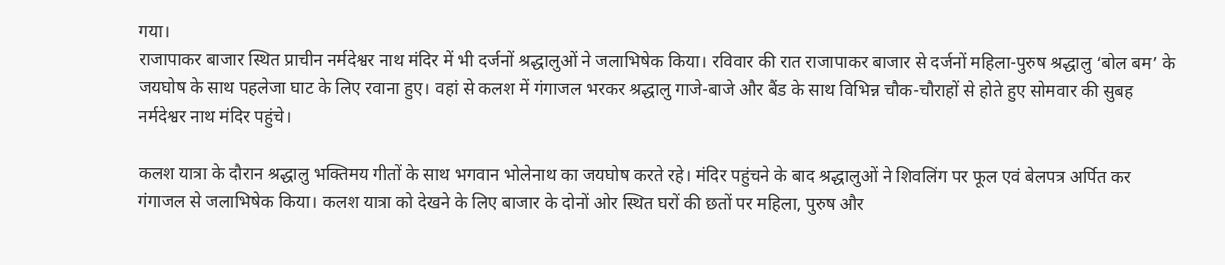गया।
राजापाकर बाजार स्थित प्राचीन नर्मदेश्वर नाथ मंदिर में भी दर्जनों श्रद्धालुओं ने जलाभिषेक किया। रविवार की रात राजापाकर बाजार से दर्जनों महिला-पुरुष श्रद्धालु ‘बोल बम’ के जयघोष के साथ पहलेजा घाट के लिए रवाना हुए। वहां से कलश में गंगाजल भरकर श्रद्धालु गाजे-बाजे और बैंड के साथ विभिन्न चौक-चौराहों से होते हुए सोमवार की सुबह नर्मदेश्वर नाथ मंदिर पहुंचे।

कलश यात्रा के दौरान श्रद्धालु भक्तिमय गीतों के साथ भगवान भोलेनाथ का जयघोष करते रहे। मंदिर पहुंचने के बाद श्रद्धालुओं ने शिवलिंग पर फूल एवं बेलपत्र अर्पित कर गंगाजल से जलाभिषेक किया। कलश यात्रा को देखने के लिए बाजार के दोनों ओर स्थित घरों की छतों पर महिला, पुरुष और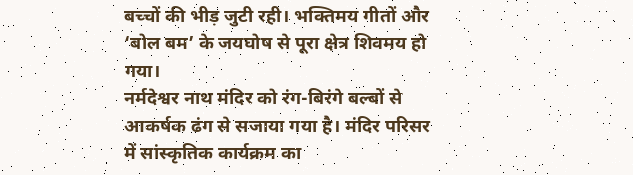बच्चों की भीड़ जुटी रही। भक्तिमय गीतों और ‘बोल बम’ के जयघोष से पूरा क्षेत्र शिवमय हो गया।
नर्मदेश्वर नाथ मंदिर को रंग-बिरंगे बल्बों से आकर्षक ढंग से सजाया गया है। मंदिर परिसर में सांस्कृतिक कार्यक्रम का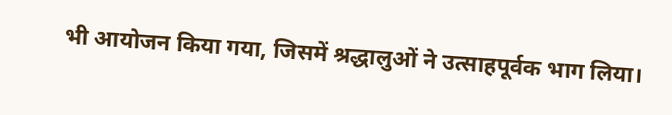भी आयोजन किया गया, जिसमें श्रद्धालुओं ने उत्साहपूर्वक भाग लिया।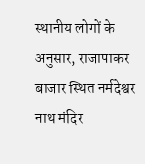स्थानीय लोगों के अनुसार, राजापाकर बाजार स्थित नर्मदेश्वर नाथ मंदिर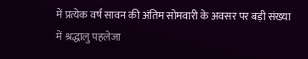में प्रत्येक वर्ष सावन की अंतिम सोमवारी के अवसर पर बड़ी संख्या में श्रद्धालु पहलेजा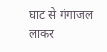घाट से गंगाजल लाकर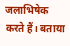जलाभिषेक करते हैं। बताया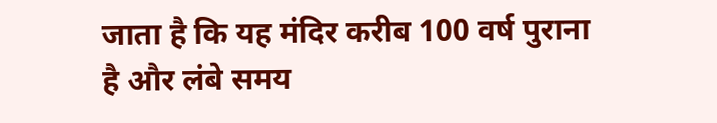जाता है कि यह मंदिर करीब 100 वर्ष पुराना है और लंबे समय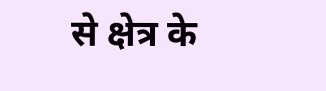से क्षेत्र के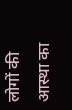लोगों की आस्था का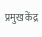प्रमुख केंद्र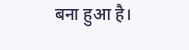बना हुआ है।